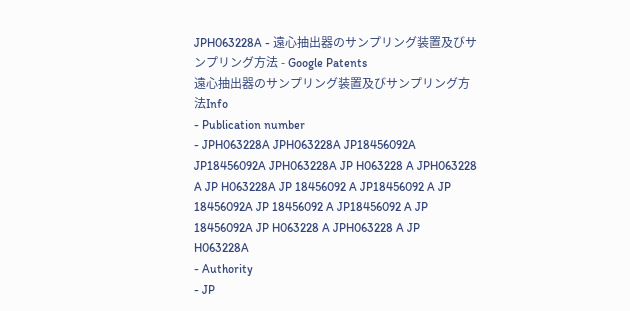JPH063228A - 遠心抽出器のサンプリング装置及びサンプリング方法 - Google Patents
遠心抽出器のサンプリング装置及びサンプリング方法Info
- Publication number
- JPH063228A JPH063228A JP18456092A JP18456092A JPH063228A JP H063228 A JPH063228 A JP H063228A JP 18456092 A JP18456092 A JP 18456092A JP 18456092 A JP18456092 A JP 18456092A JP H063228 A JPH063228 A JP H063228A
- Authority
- JP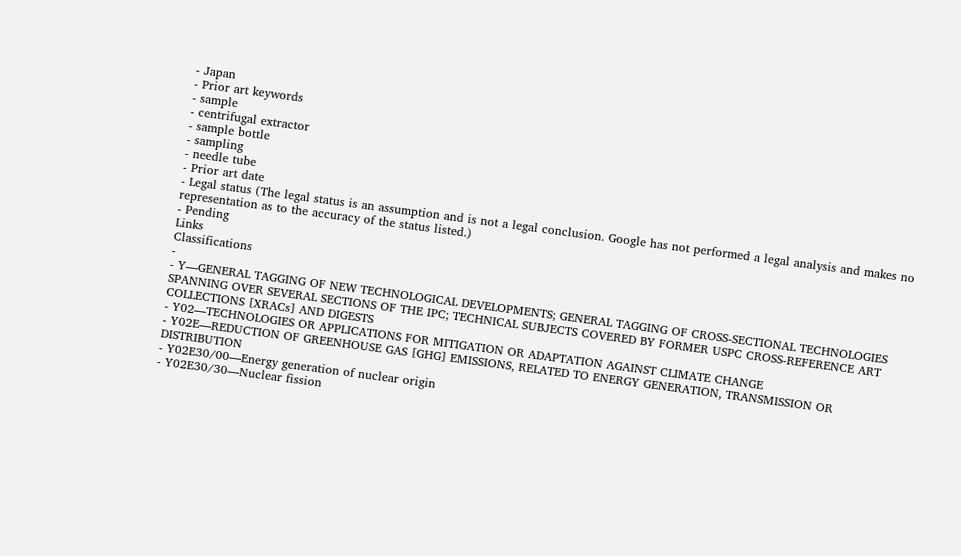- Japan
- Prior art keywords
- sample
- centrifugal extractor
- sample bottle
- sampling
- needle tube
- Prior art date
- Legal status (The legal status is an assumption and is not a legal conclusion. Google has not performed a legal analysis and makes no representation as to the accuracy of the status listed.)
- Pending
Links
Classifications
-
- Y—GENERAL TAGGING OF NEW TECHNOLOGICAL DEVELOPMENTS; GENERAL TAGGING OF CROSS-SECTIONAL TECHNOLOGIES SPANNING OVER SEVERAL SECTIONS OF THE IPC; TECHNICAL SUBJECTS COVERED BY FORMER USPC CROSS-REFERENCE ART COLLECTIONS [XRACs] AND DIGESTS
- Y02—TECHNOLOGIES OR APPLICATIONS FOR MITIGATION OR ADAPTATION AGAINST CLIMATE CHANGE
- Y02E—REDUCTION OF GREENHOUSE GAS [GHG] EMISSIONS, RELATED TO ENERGY GENERATION, TRANSMISSION OR DISTRIBUTION
- Y02E30/00—Energy generation of nuclear origin
- Y02E30/30—Nuclear fission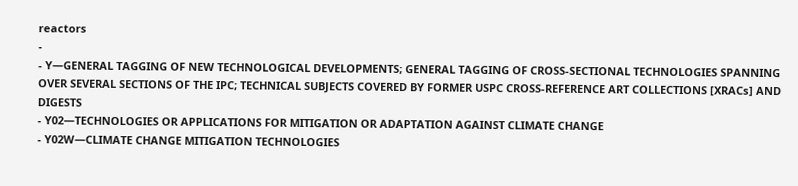reactors
-
- Y—GENERAL TAGGING OF NEW TECHNOLOGICAL DEVELOPMENTS; GENERAL TAGGING OF CROSS-SECTIONAL TECHNOLOGIES SPANNING OVER SEVERAL SECTIONS OF THE IPC; TECHNICAL SUBJECTS COVERED BY FORMER USPC CROSS-REFERENCE ART COLLECTIONS [XRACs] AND DIGESTS
- Y02—TECHNOLOGIES OR APPLICATIONS FOR MITIGATION OR ADAPTATION AGAINST CLIMATE CHANGE
- Y02W—CLIMATE CHANGE MITIGATION TECHNOLOGIES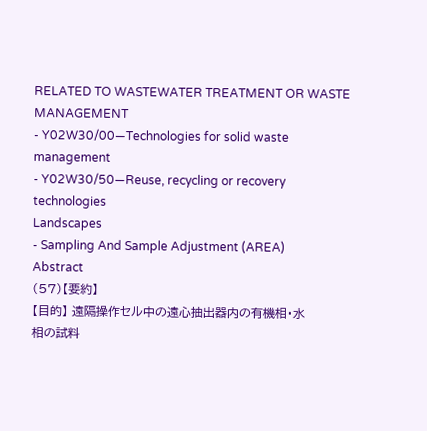RELATED TO WASTEWATER TREATMENT OR WASTE MANAGEMENT
- Y02W30/00—Technologies for solid waste management
- Y02W30/50—Reuse, recycling or recovery technologies
Landscapes
- Sampling And Sample Adjustment (AREA)
Abstract
(57)【要約】
【目的】 遠隔操作セル中の遠心抽出器内の有機相・水
相の試料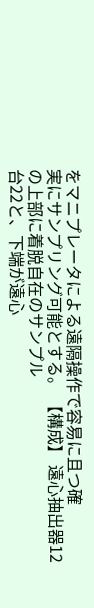をマニプレータによる遠隔操作で容易に且つ確
実にサンプリング可能とする。 【構成】 遠心抽出器12の上部に着脱自在のサンプル
台22と、下端が遠心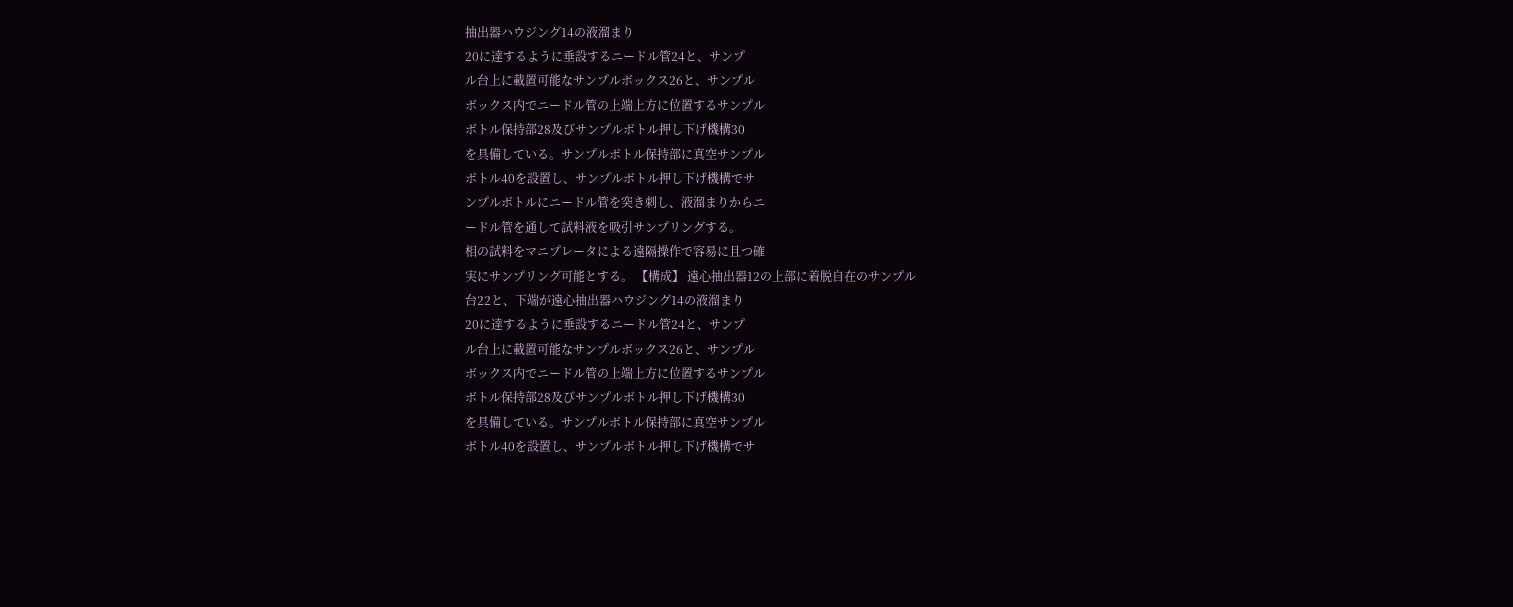抽出器ハウジング14の液溜まり
20に達するように垂設するニードル管24と、サンプ
ル台上に載置可能なサンプルボックス26と、サンプル
ボックス内でニードル管の上端上方に位置するサンプル
ボトル保持部28及びサンプルボトル押し下げ機構30
を具備している。サンプルボトル保持部に真空サンプル
ボトル40を設置し、サンプルボトル押し下げ機構でサ
ンプルボトルにニードル管を突き刺し、液溜まりからニ
ードル管を通して試料液を吸引サンプリングする。
相の試料をマニプレータによる遠隔操作で容易に且つ確
実にサンプリング可能とする。 【構成】 遠心抽出器12の上部に着脱自在のサンプル
台22と、下端が遠心抽出器ハウジング14の液溜まり
20に達するように垂設するニードル管24と、サンプ
ル台上に載置可能なサンプルボックス26と、サンプル
ボックス内でニードル管の上端上方に位置するサンプル
ボトル保持部28及びサンプルボトル押し下げ機構30
を具備している。サンプルボトル保持部に真空サンプル
ボトル40を設置し、サンプルボトル押し下げ機構でサ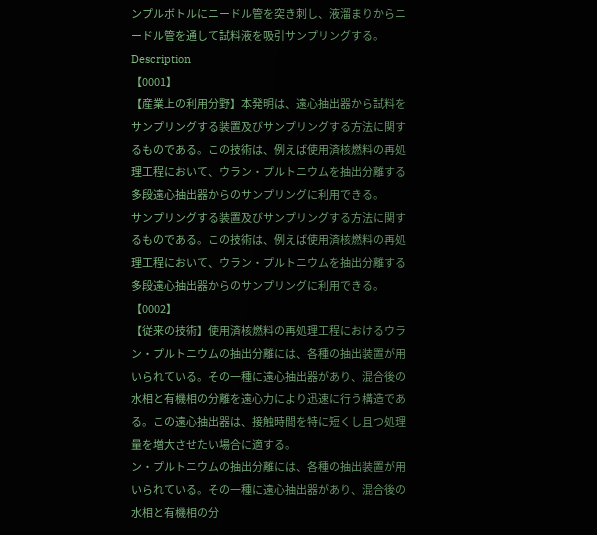ンプルボトルにニードル管を突き刺し、液溜まりからニ
ードル管を通して試料液を吸引サンプリングする。
Description
【0001】
【産業上の利用分野】本発明は、遠心抽出器から試料を
サンプリングする装置及びサンプリングする方法に関す
るものである。この技術は、例えば使用済核燃料の再処
理工程において、ウラン・プルトニウムを抽出分離する
多段遠心抽出器からのサンプリングに利用できる。
サンプリングする装置及びサンプリングする方法に関す
るものである。この技術は、例えば使用済核燃料の再処
理工程において、ウラン・プルトニウムを抽出分離する
多段遠心抽出器からのサンプリングに利用できる。
【0002】
【従来の技術】使用済核燃料の再処理工程におけるウラ
ン・プルトニウムの抽出分離には、各種の抽出装置が用
いられている。その一種に遠心抽出器があり、混合後の
水相と有機相の分離を遠心力により迅速に行う構造であ
る。この遠心抽出器は、接触時間を特に短くし且つ処理
量を増大させたい場合に適する。
ン・プルトニウムの抽出分離には、各種の抽出装置が用
いられている。その一種に遠心抽出器があり、混合後の
水相と有機相の分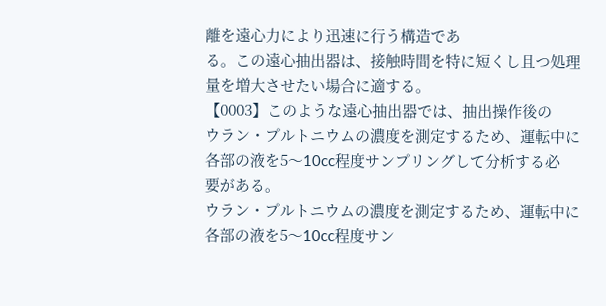離を遠心力により迅速に行う構造であ
る。この遠心抽出器は、接触時間を特に短くし且つ処理
量を増大させたい場合に適する。
【0003】このような遠心抽出器では、抽出操作後の
ウラン・プルトニウムの濃度を測定するため、運転中に
各部の液を5〜10cc程度サンプリングして分析する必
要がある。
ウラン・プルトニウムの濃度を測定するため、運転中に
各部の液を5〜10cc程度サン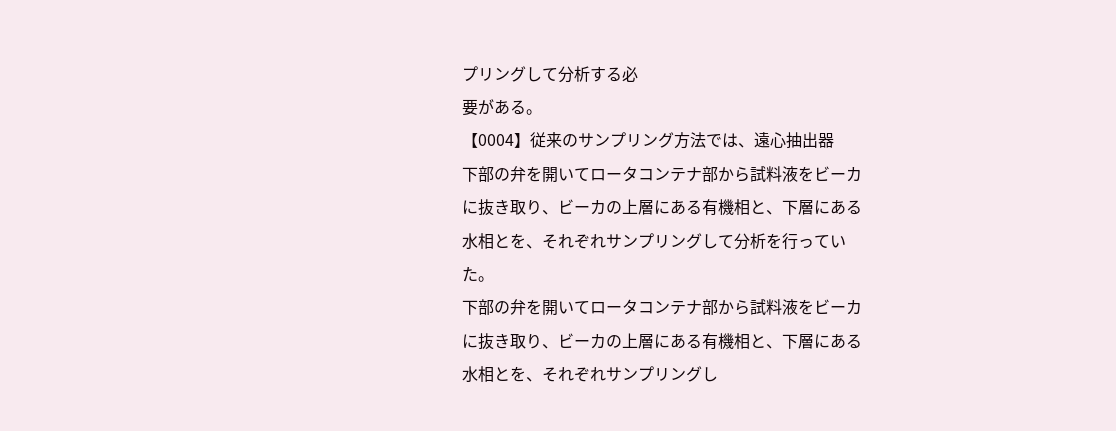プリングして分析する必
要がある。
【0004】従来のサンプリング方法では、遠心抽出器
下部の弁を開いてロータコンテナ部から試料液をビーカ
に抜き取り、ビーカの上層にある有機相と、下層にある
水相とを、それぞれサンプリングして分析を行ってい
た。
下部の弁を開いてロータコンテナ部から試料液をビーカ
に抜き取り、ビーカの上層にある有機相と、下層にある
水相とを、それぞれサンプリングし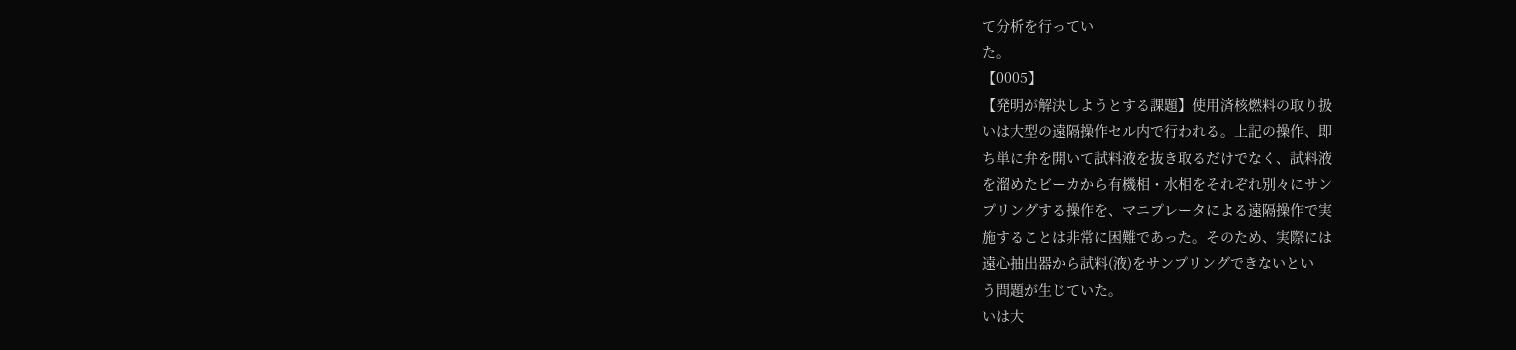て分析を行ってい
た。
【0005】
【発明が解決しようとする課題】使用済核燃料の取り扱
いは大型の遠隔操作セル内で行われる。上記の操作、即
ち単に弁を開いて試料液を抜き取るだけでなく、試料液
を溜めたビーカから有機相・水相をそれぞれ別々にサン
プリングする操作を、マニプレータによる遠隔操作で実
施することは非常に困難であった。そのため、実際には
遠心抽出器から試料(液)をサンプリングできないとい
う問題が生じていた。
いは大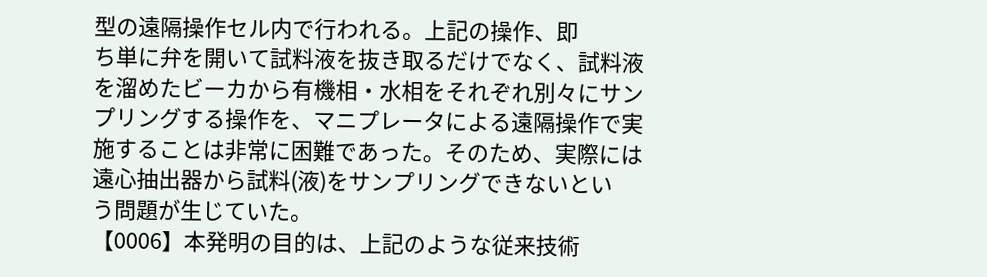型の遠隔操作セル内で行われる。上記の操作、即
ち単に弁を開いて試料液を抜き取るだけでなく、試料液
を溜めたビーカから有機相・水相をそれぞれ別々にサン
プリングする操作を、マニプレータによる遠隔操作で実
施することは非常に困難であった。そのため、実際には
遠心抽出器から試料(液)をサンプリングできないとい
う問題が生じていた。
【0006】本発明の目的は、上記のような従来技術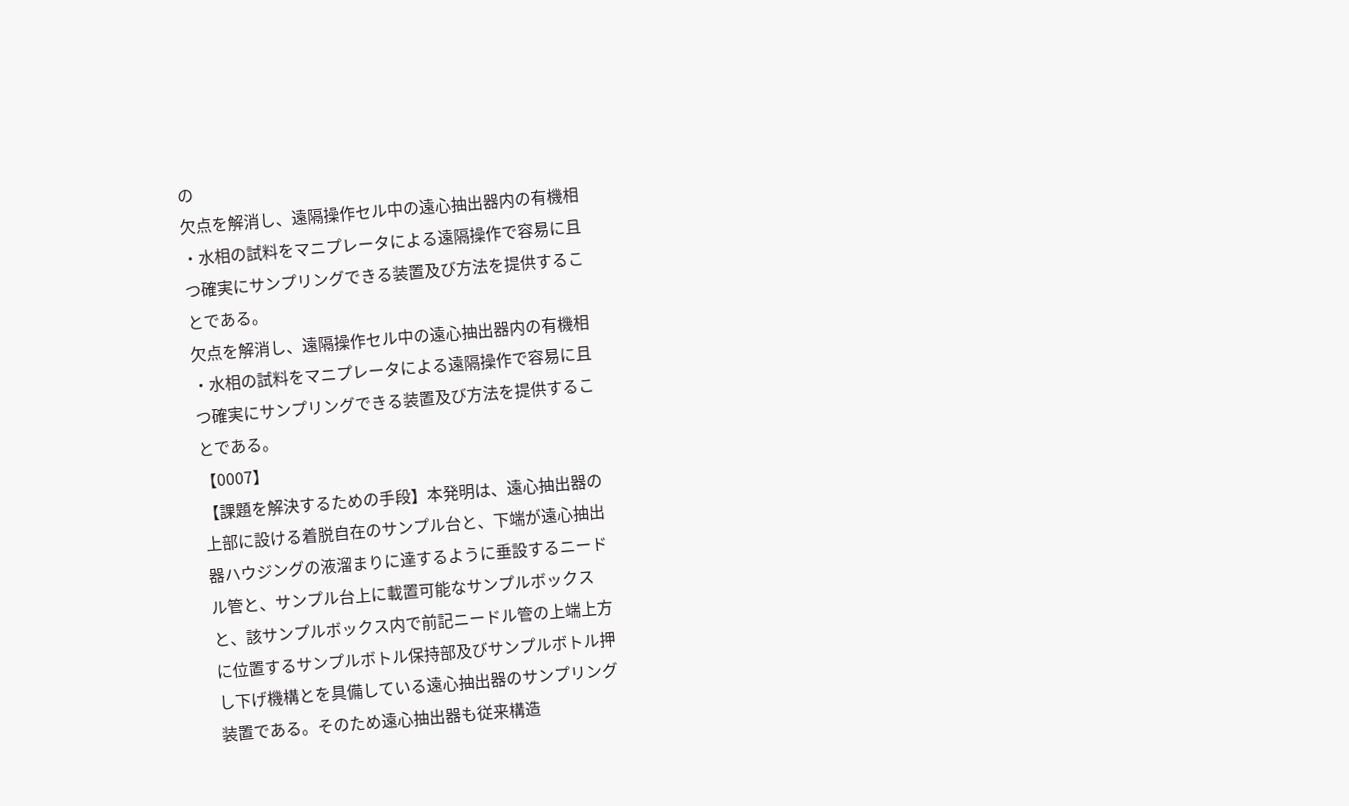の
欠点を解消し、遠隔操作セル中の遠心抽出器内の有機相
・水相の試料をマニプレータによる遠隔操作で容易に且
つ確実にサンプリングできる装置及び方法を提供するこ
とである。
欠点を解消し、遠隔操作セル中の遠心抽出器内の有機相
・水相の試料をマニプレータによる遠隔操作で容易に且
つ確実にサンプリングできる装置及び方法を提供するこ
とである。
【0007】
【課題を解決するための手段】本発明は、遠心抽出器の
上部に設ける着脱自在のサンプル台と、下端が遠心抽出
器ハウジングの液溜まりに達するように垂設するニード
ル管と、サンプル台上に載置可能なサンプルボックス
と、該サンプルボックス内で前記ニードル管の上端上方
に位置するサンプルボトル保持部及びサンプルボトル押
し下げ機構とを具備している遠心抽出器のサンプリング
装置である。そのため遠心抽出器も従来構造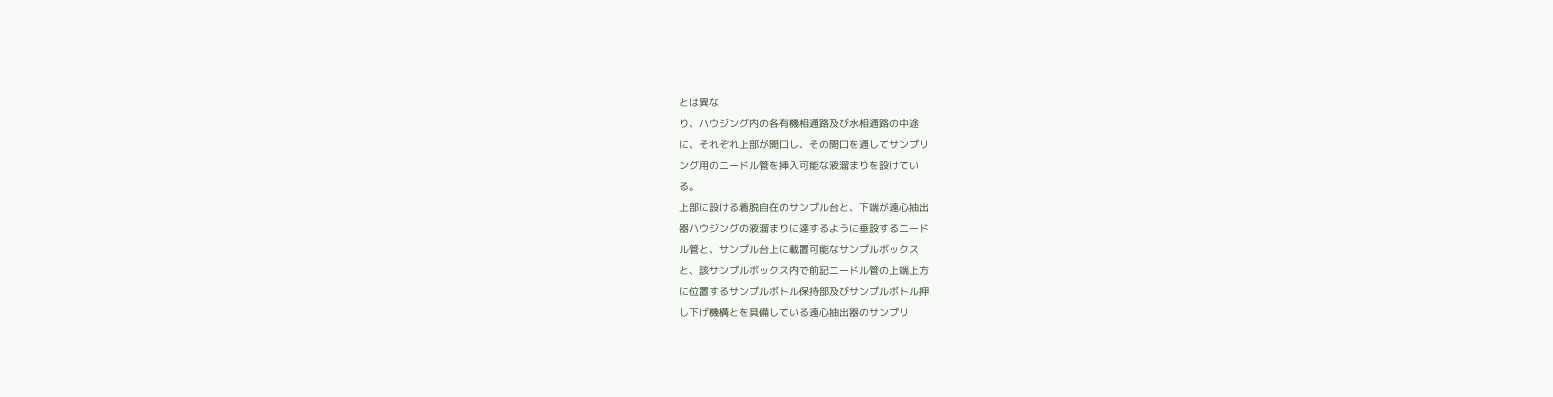とは異な
り、ハウジング内の各有機相通路及び水相通路の中途
に、それぞれ上部が開口し、その開口を通してサンプリ
ング用のニードル管を挿入可能な液溜まりを設けてい
る。
上部に設ける着脱自在のサンプル台と、下端が遠心抽出
器ハウジングの液溜まりに達するように垂設するニード
ル管と、サンプル台上に載置可能なサンプルボックス
と、該サンプルボックス内で前記ニードル管の上端上方
に位置するサンプルボトル保持部及びサンプルボトル押
し下げ機構とを具備している遠心抽出器のサンプリ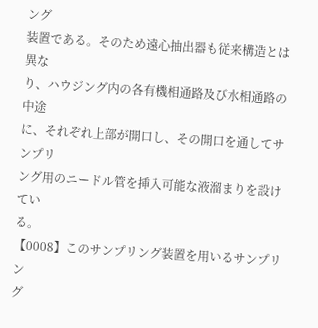ング
装置である。そのため遠心抽出器も従来構造とは異な
り、ハウジング内の各有機相通路及び水相通路の中途
に、それぞれ上部が開口し、その開口を通してサンプリ
ング用のニードル管を挿入可能な液溜まりを設けてい
る。
【0008】このサンプリング装置を用いるサンプリン
グ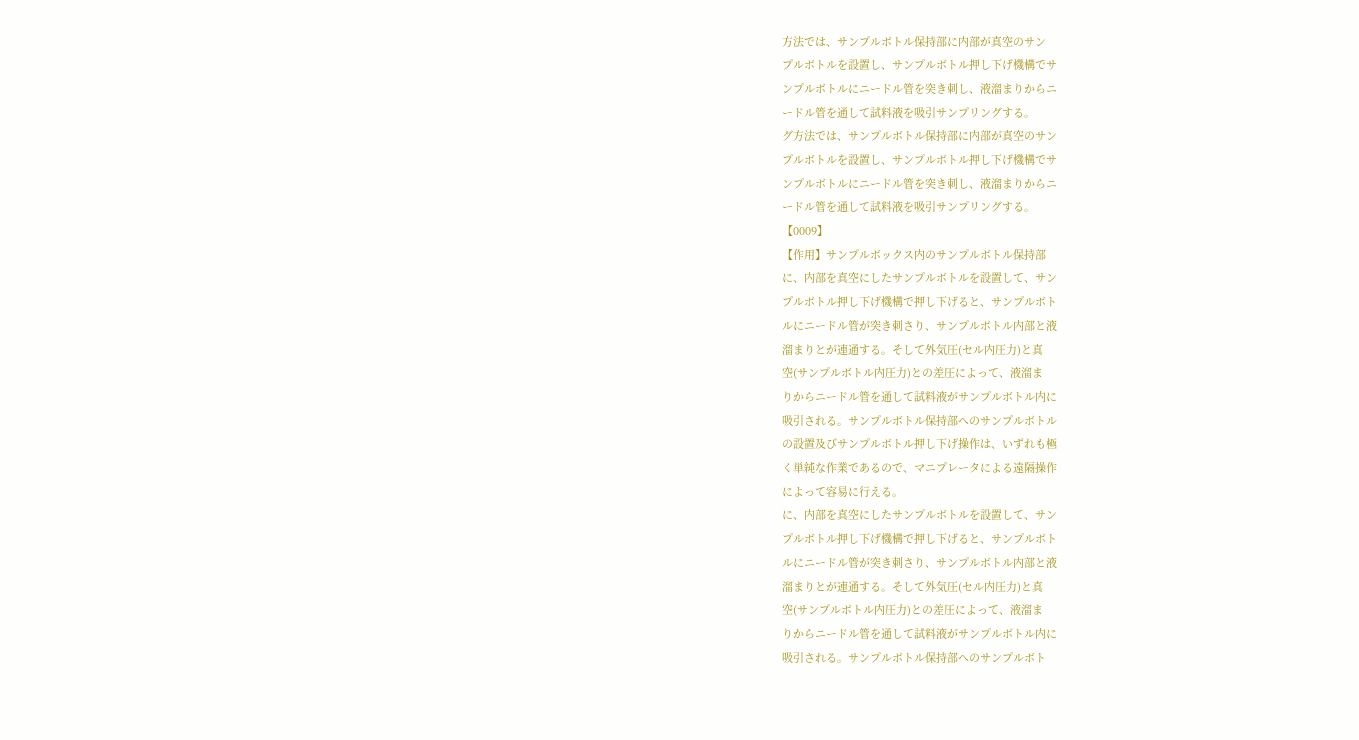方法では、サンプルボトル保持部に内部が真空のサン
プルボトルを設置し、サンプルボトル押し下げ機構でサ
ンプルボトルにニードル管を突き刺し、液溜まりからニ
ードル管を通して試料液を吸引サンプリングする。
グ方法では、サンプルボトル保持部に内部が真空のサン
プルボトルを設置し、サンプルボトル押し下げ機構でサ
ンプルボトルにニードル管を突き刺し、液溜まりからニ
ードル管を通して試料液を吸引サンプリングする。
【0009】
【作用】サンプルボックス内のサンプルボトル保持部
に、内部を真空にしたサンプルボトルを設置して、サン
プルボトル押し下げ機構で押し下げると、サンプルボト
ルにニードル管が突き刺さり、サンプルボトル内部と液
溜まりとが連通する。そして外気圧(セル内圧力)と真
空(サンプルボトル内圧力)との差圧によって、液溜ま
りからニードル管を通して試料液がサンプルボトル内に
吸引される。サンプルボトル保持部へのサンプルボトル
の設置及びサンプルボトル押し下げ操作は、いずれも極
く単純な作業であるので、マニプレータによる遠隔操作
によって容易に行える。
に、内部を真空にしたサンプルボトルを設置して、サン
プルボトル押し下げ機構で押し下げると、サンプルボト
ルにニードル管が突き刺さり、サンプルボトル内部と液
溜まりとが連通する。そして外気圧(セル内圧力)と真
空(サンプルボトル内圧力)との差圧によって、液溜ま
りからニードル管を通して試料液がサンプルボトル内に
吸引される。サンプルボトル保持部へのサンプルボト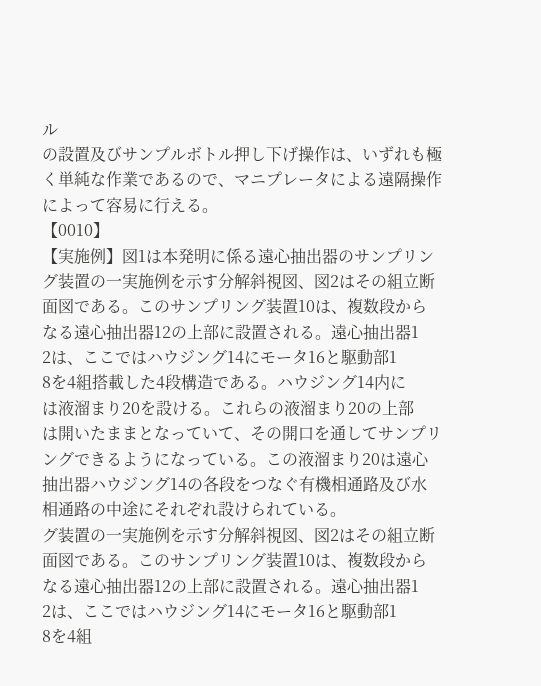ル
の設置及びサンプルボトル押し下げ操作は、いずれも極
く単純な作業であるので、マニプレータによる遠隔操作
によって容易に行える。
【0010】
【実施例】図1は本発明に係る遠心抽出器のサンプリン
グ装置の一実施例を示す分解斜視図、図2はその組立断
面図である。このサンプリング装置10は、複数段から
なる遠心抽出器12の上部に設置される。遠心抽出器1
2は、ここではハウジング14にモータ16と駆動部1
8を4組搭載した4段構造である。ハウジング14内に
は液溜まり20を設ける。これらの液溜まり20の上部
は開いたままとなっていて、その開口を通してサンプリ
ングできるようになっている。この液溜まり20は遠心
抽出器ハウジング14の各段をつなぐ有機相通路及び水
相通路の中途にそれぞれ設けられている。
グ装置の一実施例を示す分解斜視図、図2はその組立断
面図である。このサンプリング装置10は、複数段から
なる遠心抽出器12の上部に設置される。遠心抽出器1
2は、ここではハウジング14にモータ16と駆動部1
8を4組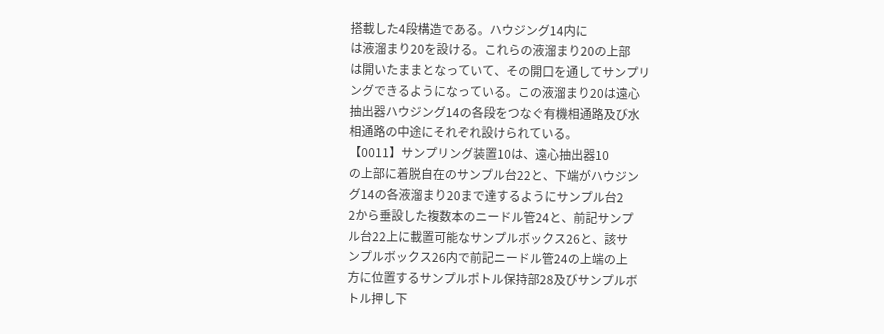搭載した4段構造である。ハウジング14内に
は液溜まり20を設ける。これらの液溜まり20の上部
は開いたままとなっていて、その開口を通してサンプリ
ングできるようになっている。この液溜まり20は遠心
抽出器ハウジング14の各段をつなぐ有機相通路及び水
相通路の中途にそれぞれ設けられている。
【0011】サンプリング装置10は、遠心抽出器10
の上部に着脱自在のサンプル台22と、下端がハウジン
グ14の各液溜まり20まで達するようにサンプル台2
2から垂設した複数本のニードル管24と、前記サンプ
ル台22上に載置可能なサンプルボックス26と、該サ
ンプルボックス26内で前記ニードル管24の上端の上
方に位置するサンプルポトル保持部28及びサンプルボ
トル押し下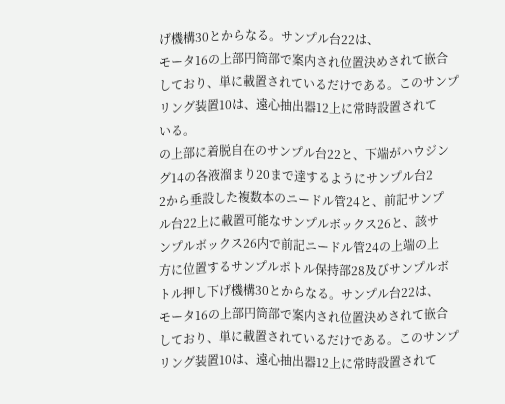げ機構30とからなる。サンプル台22は、
モータ16の上部円筒部で案内され位置決めされて嵌合
しており、単に載置されているだけである。このサンプ
リング装置10は、遠心抽出器12上に常時設置されて
いる。
の上部に着脱自在のサンプル台22と、下端がハウジン
グ14の各液溜まり20まで達するようにサンプル台2
2から垂設した複数本のニードル管24と、前記サンプ
ル台22上に載置可能なサンプルボックス26と、該サ
ンプルボックス26内で前記ニードル管24の上端の上
方に位置するサンプルポトル保持部28及びサンプルボ
トル押し下げ機構30とからなる。サンプル台22は、
モータ16の上部円筒部で案内され位置決めされて嵌合
しており、単に載置されているだけである。このサンプ
リング装置10は、遠心抽出器12上に常時設置されて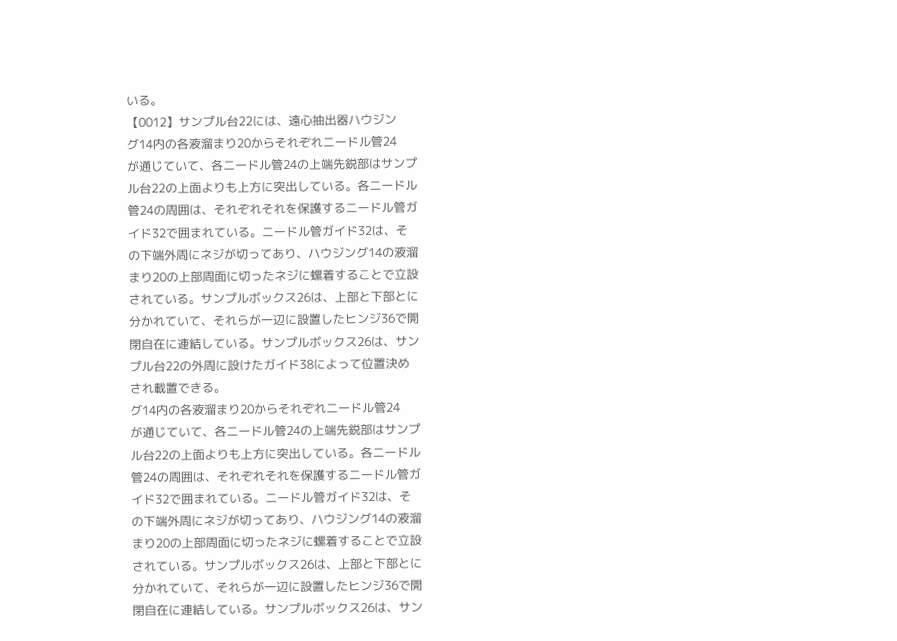いる。
【0012】サンプル台22には、遠心抽出器ハウジン
グ14内の各液溜まり20からそれぞれニードル管24
が通じていて、各ニードル管24の上端先鋭部はサンプ
ル台22の上面よりも上方に突出している。各ニードル
管24の周囲は、それぞれそれを保護するニードル管ガ
イド32で囲まれている。ニードル管ガイド32は、そ
の下端外周にネジが切ってあり、ハウジング14の液溜
まり20の上部周面に切ったネジに螺着することで立設
されている。サンプルボックス26は、上部と下部とに
分かれていて、それらが一辺に設置したヒンジ36で開
閉自在に連結している。サンプルボックス26は、サン
プル台22の外周に設けたガイド38によって位置決め
され載置できる。
グ14内の各液溜まり20からそれぞれニードル管24
が通じていて、各ニードル管24の上端先鋭部はサンプ
ル台22の上面よりも上方に突出している。各ニードル
管24の周囲は、それぞれそれを保護するニードル管ガ
イド32で囲まれている。ニードル管ガイド32は、そ
の下端外周にネジが切ってあり、ハウジング14の液溜
まり20の上部周面に切ったネジに螺着することで立設
されている。サンプルボックス26は、上部と下部とに
分かれていて、それらが一辺に設置したヒンジ36で開
閉自在に連結している。サンプルボックス26は、サン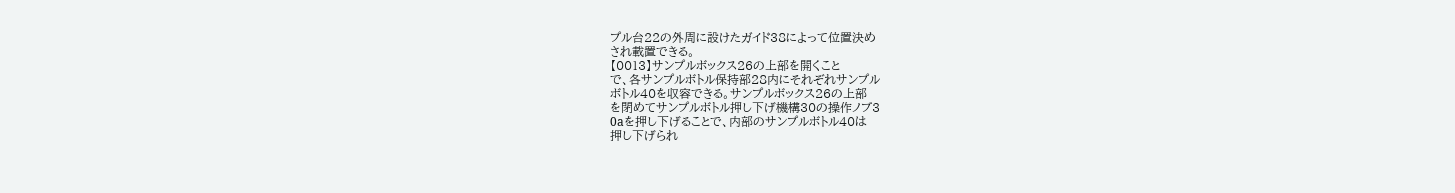プル台22の外周に設けたガイド38によって位置決め
され載置できる。
【0013】サンプルボックス26の上部を開くこと
で、各サンプルボトル保持部28内にそれぞれサンプル
ボトル40を収容できる。サンプルボックス26の上部
を閉めてサンプルボトル押し下げ機構30の操作ノブ3
0aを押し下げることで、内部のサンプルボトル40は
押し下げられ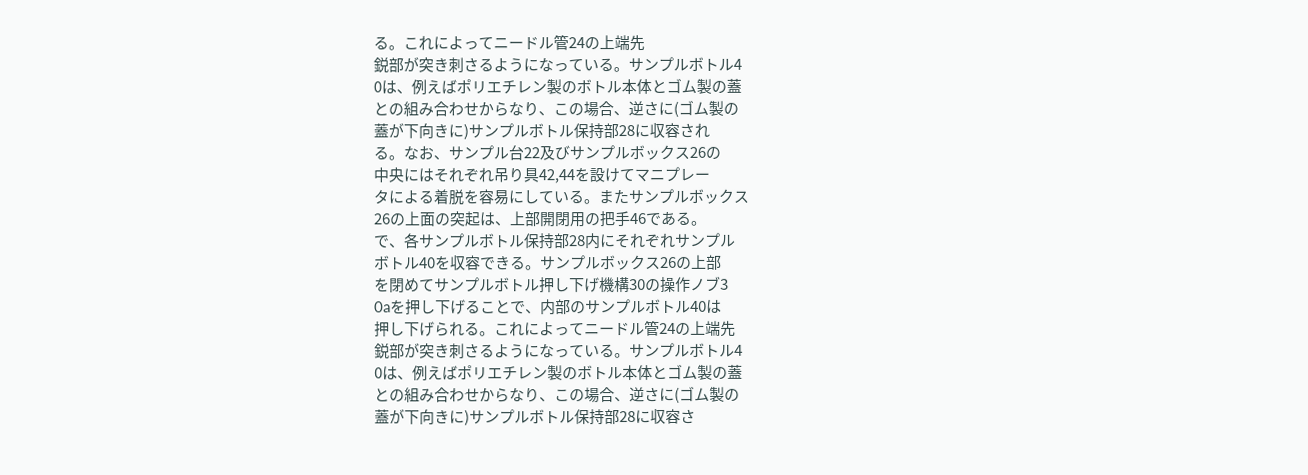る。これによってニードル管24の上端先
鋭部が突き刺さるようになっている。サンプルボトル4
0は、例えばポリエチレン製のボトル本体とゴム製の蓋
との組み合わせからなり、この場合、逆さに(ゴム製の
蓋が下向きに)サンプルボトル保持部28に収容され
る。なお、サンプル台22及びサンプルボックス26の
中央にはそれぞれ吊り具42,44を設けてマニプレー
タによる着脱を容易にしている。またサンプルボックス
26の上面の突起は、上部開閉用の把手46である。
で、各サンプルボトル保持部28内にそれぞれサンプル
ボトル40を収容できる。サンプルボックス26の上部
を閉めてサンプルボトル押し下げ機構30の操作ノブ3
0aを押し下げることで、内部のサンプルボトル40は
押し下げられる。これによってニードル管24の上端先
鋭部が突き刺さるようになっている。サンプルボトル4
0は、例えばポリエチレン製のボトル本体とゴム製の蓋
との組み合わせからなり、この場合、逆さに(ゴム製の
蓋が下向きに)サンプルボトル保持部28に収容さ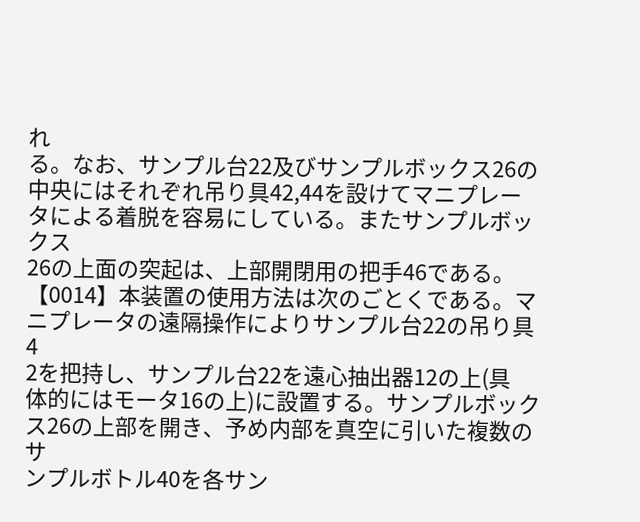れ
る。なお、サンプル台22及びサンプルボックス26の
中央にはそれぞれ吊り具42,44を設けてマニプレー
タによる着脱を容易にしている。またサンプルボックス
26の上面の突起は、上部開閉用の把手46である。
【0014】本装置の使用方法は次のごとくである。マ
ニプレータの遠隔操作によりサンプル台22の吊り具4
2を把持し、サンプル台22を遠心抽出器12の上(具
体的にはモータ16の上)に設置する。サンプルボック
ス26の上部を開き、予め内部を真空に引いた複数のサ
ンプルボトル40を各サン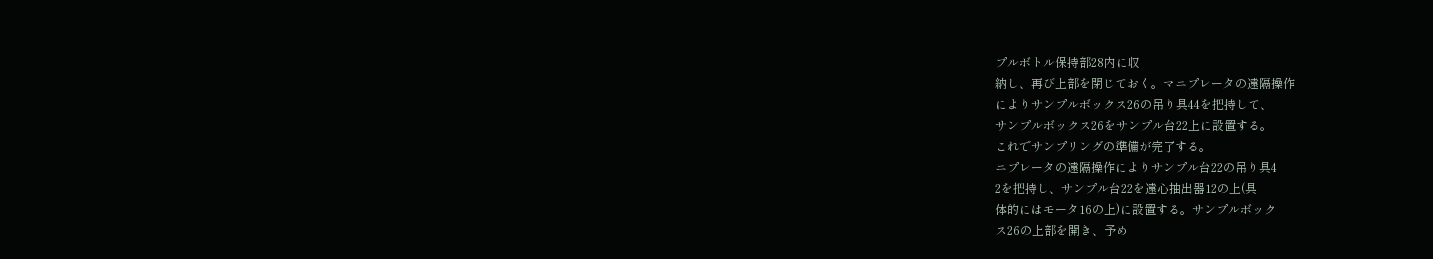プルボトル保持部28内に収
納し、再び上部を閉じておく。マニプレータの遠隔操作
によりサンプルボックス26の吊り具44を把持して、
サンプルボックス26をサンプル台22上に設置する。
これでサンプリングの準備が完了する。
ニプレータの遠隔操作によりサンプル台22の吊り具4
2を把持し、サンプル台22を遠心抽出器12の上(具
体的にはモータ16の上)に設置する。サンプルボック
ス26の上部を開き、予め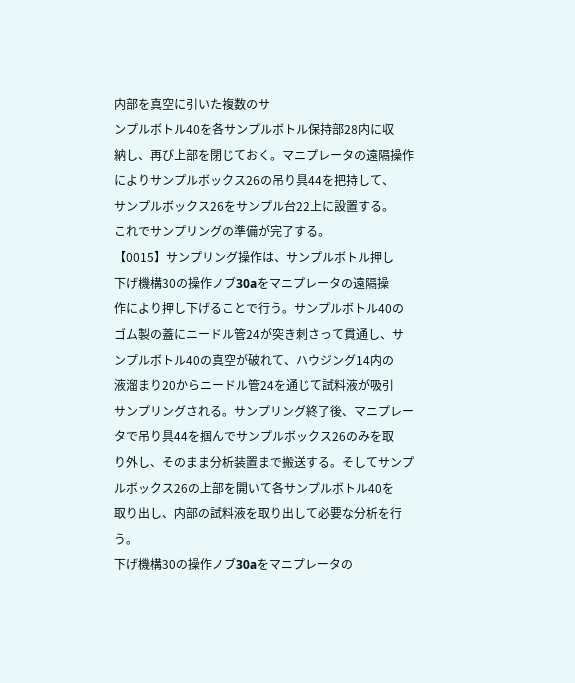内部を真空に引いた複数のサ
ンプルボトル40を各サンプルボトル保持部28内に収
納し、再び上部を閉じておく。マニプレータの遠隔操作
によりサンプルボックス26の吊り具44を把持して、
サンプルボックス26をサンプル台22上に設置する。
これでサンプリングの準備が完了する。
【0015】サンプリング操作は、サンプルボトル押し
下げ機構30の操作ノブ30aをマニプレータの遠隔操
作により押し下げることで行う。サンプルボトル40の
ゴム製の蓋にニードル管24が突き刺さって貫通し、サ
ンプルボトル40の真空が破れて、ハウジング14内の
液溜まり20からニードル管24を通じて試料液が吸引
サンプリングされる。サンプリング終了後、マニプレー
タで吊り具44を掴んでサンプルボックス26のみを取
り外し、そのまま分析装置まで搬送する。そしてサンプ
ルボックス26の上部を開いて各サンプルボトル40を
取り出し、内部の試料液を取り出して必要な分析を行
う。
下げ機構30の操作ノブ30aをマニプレータの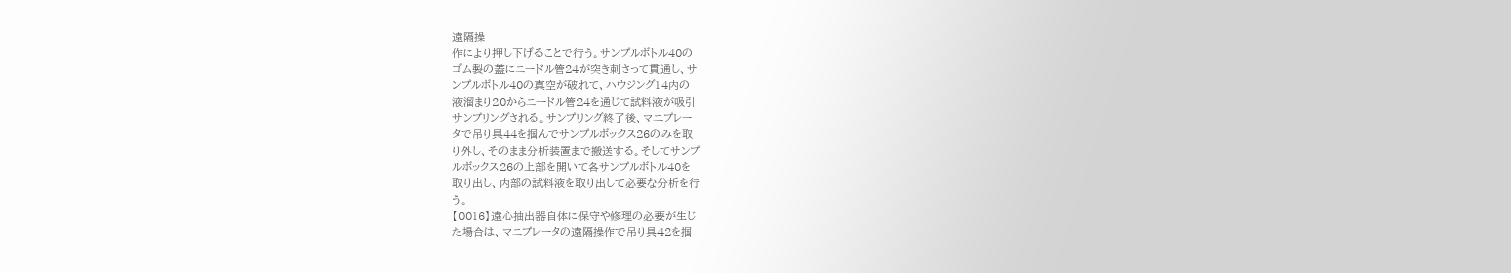遠隔操
作により押し下げることで行う。サンプルボトル40の
ゴム製の蓋にニードル管24が突き刺さって貫通し、サ
ンプルボトル40の真空が破れて、ハウジング14内の
液溜まり20からニードル管24を通じて試料液が吸引
サンプリングされる。サンプリング終了後、マニプレー
タで吊り具44を掴んでサンプルボックス26のみを取
り外し、そのまま分析装置まで搬送する。そしてサンプ
ルボックス26の上部を開いて各サンプルボトル40を
取り出し、内部の試料液を取り出して必要な分析を行
う。
【0016】遠心抽出器自体に保守や修理の必要が生じ
た場合は、マニプレータの遠隔操作で吊り具42を掴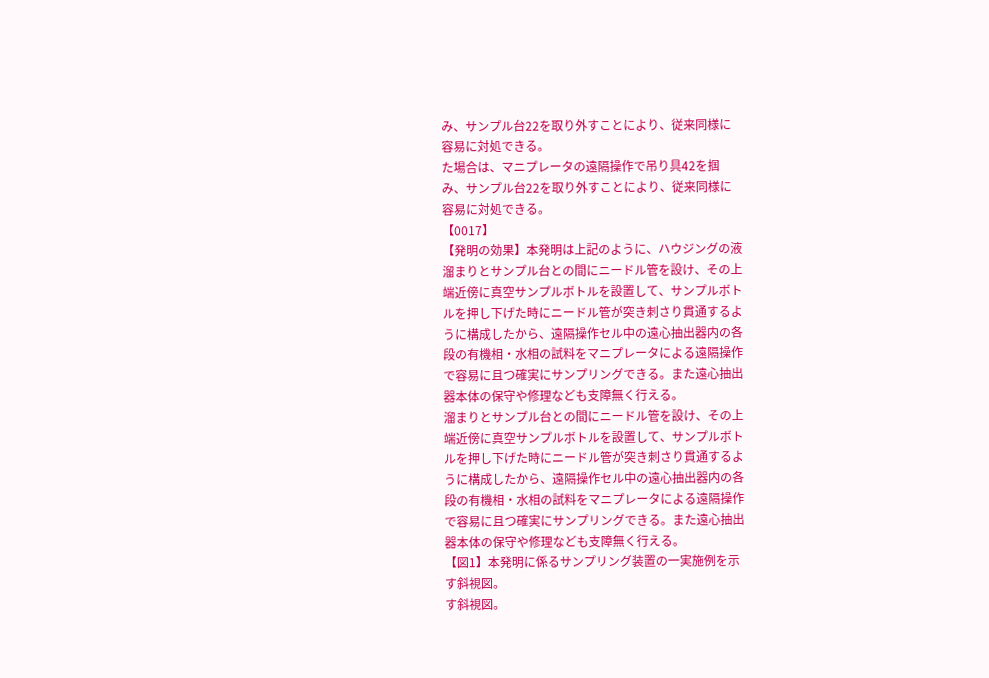み、サンプル台22を取り外すことにより、従来同様に
容易に対処できる。
た場合は、マニプレータの遠隔操作で吊り具42を掴
み、サンプル台22を取り外すことにより、従来同様に
容易に対処できる。
【0017】
【発明の効果】本発明は上記のように、ハウジングの液
溜まりとサンプル台との間にニードル管を設け、その上
端近傍に真空サンプルボトルを設置して、サンプルボト
ルを押し下げた時にニードル管が突き刺さり貫通するよ
うに構成したから、遠隔操作セル中の遠心抽出器内の各
段の有機相・水相の試料をマニプレータによる遠隔操作
で容易に且つ確実にサンプリングできる。また遠心抽出
器本体の保守や修理なども支障無く行える。
溜まりとサンプル台との間にニードル管を設け、その上
端近傍に真空サンプルボトルを設置して、サンプルボト
ルを押し下げた時にニードル管が突き刺さり貫通するよ
うに構成したから、遠隔操作セル中の遠心抽出器内の各
段の有機相・水相の試料をマニプレータによる遠隔操作
で容易に且つ確実にサンプリングできる。また遠心抽出
器本体の保守や修理なども支障無く行える。
【図1】本発明に係るサンプリング装置の一実施例を示
す斜視図。
す斜視図。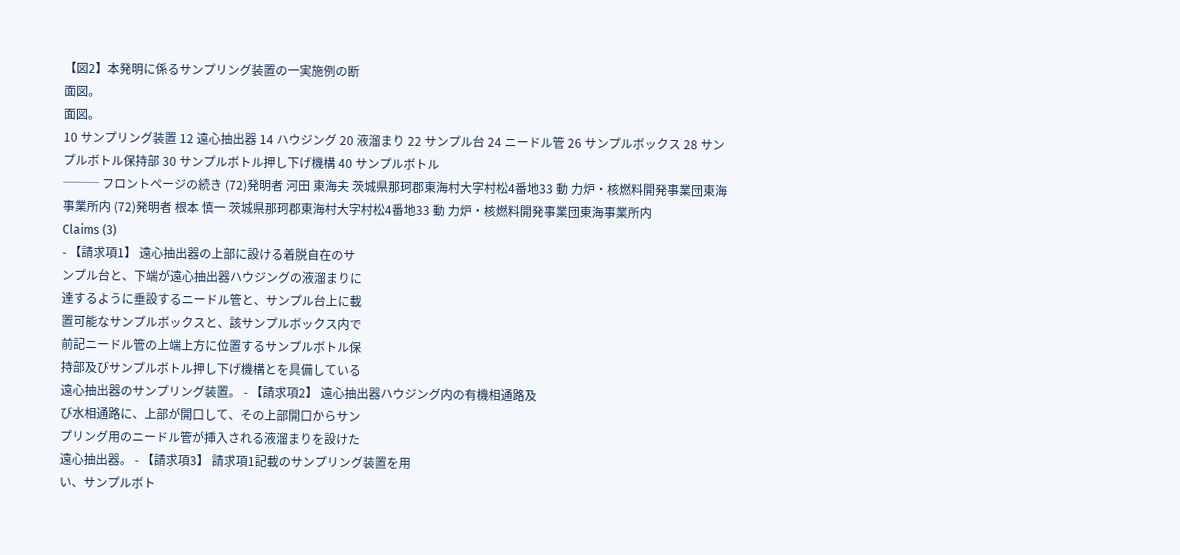【図2】本発明に係るサンプリング装置の一実施例の断
面図。
面図。
10 サンプリング装置 12 遠心抽出器 14 ハウジング 20 液溜まり 22 サンプル台 24 ニードル管 26 サンプルボックス 28 サンプルボトル保持部 30 サンプルボトル押し下げ機構 40 サンプルボトル
─── フロントページの続き (72)発明者 河田 東海夫 茨城県那珂郡東海村大字村松4番地33 動 力炉・核燃料開発事業団東海事業所内 (72)発明者 根本 慎一 茨城県那珂郡東海村大字村松4番地33 動 力炉・核燃料開発事業団東海事業所内
Claims (3)
- 【請求項1】 遠心抽出器の上部に設ける着脱自在のサ
ンプル台と、下端が遠心抽出器ハウジングの液溜まりに
達するように垂設するニードル管と、サンプル台上に載
置可能なサンプルボックスと、該サンプルボックス内で
前記ニードル管の上端上方に位置するサンプルボトル保
持部及びサンプルボトル押し下げ機構とを具備している
遠心抽出器のサンプリング装置。 - 【請求項2】 遠心抽出器ハウジング内の有機相通路及
び水相通路に、上部が開口して、その上部開口からサン
プリング用のニードル管が挿入される液溜まりを設けた
遠心抽出器。 - 【請求項3】 請求項1記載のサンプリング装置を用
い、サンプルボト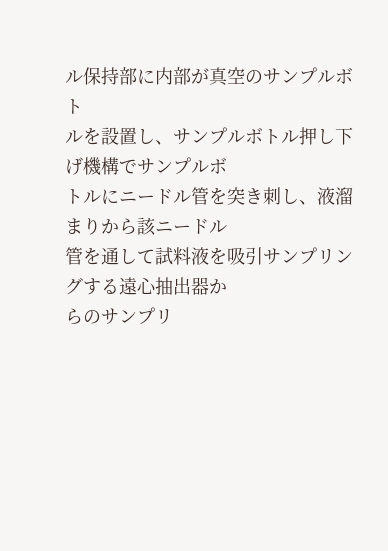ル保持部に内部が真空のサンプルボト
ルを設置し、サンプルボトル押し下げ機構でサンプルボ
トルにニードル管を突き刺し、液溜まりから該ニードル
管を通して試料液を吸引サンプリングする遠心抽出器か
らのサンプリ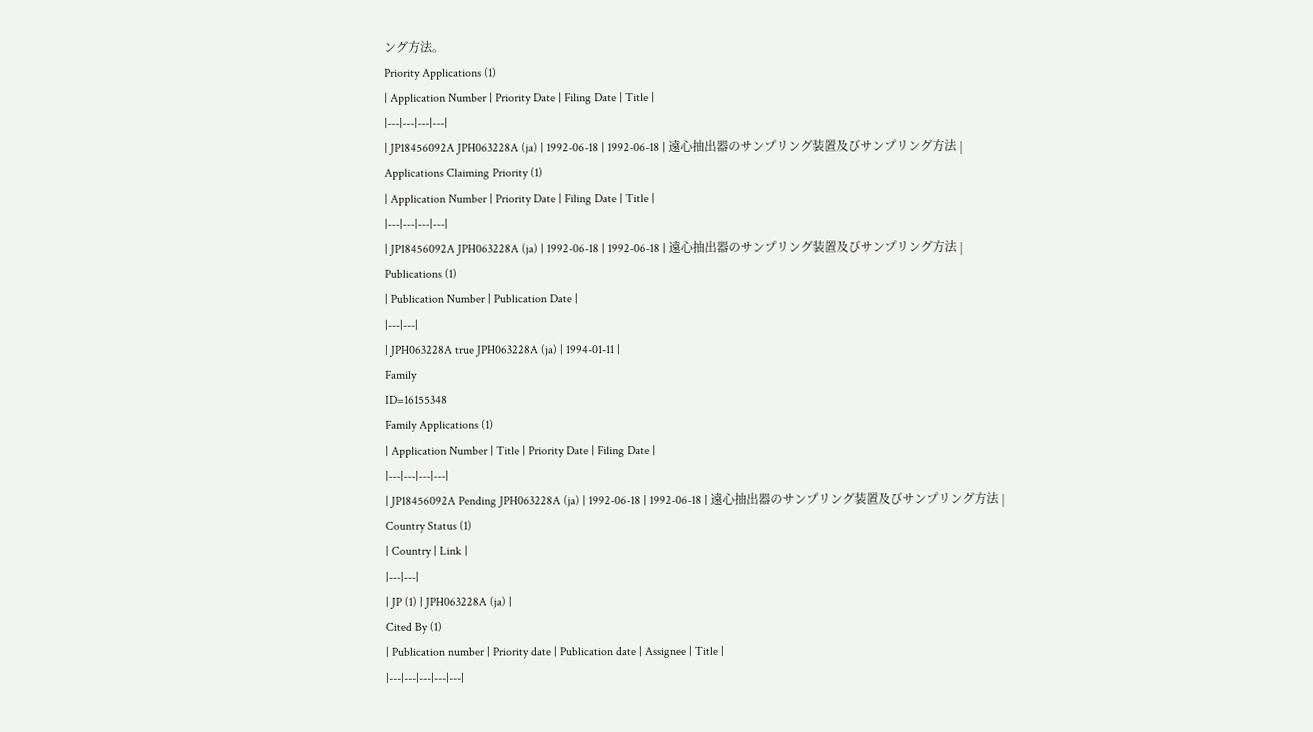ング方法。
Priority Applications (1)
| Application Number | Priority Date | Filing Date | Title |
|---|---|---|---|
| JP18456092A JPH063228A (ja) | 1992-06-18 | 1992-06-18 | 遠心抽出器のサンプリング装置及びサンプリング方法 |
Applications Claiming Priority (1)
| Application Number | Priority Date | Filing Date | Title |
|---|---|---|---|
| JP18456092A JPH063228A (ja) | 1992-06-18 | 1992-06-18 | 遠心抽出器のサンプリング装置及びサンプリング方法 |
Publications (1)
| Publication Number | Publication Date |
|---|---|
| JPH063228A true JPH063228A (ja) | 1994-01-11 |
Family
ID=16155348
Family Applications (1)
| Application Number | Title | Priority Date | Filing Date |
|---|---|---|---|
| JP18456092A Pending JPH063228A (ja) | 1992-06-18 | 1992-06-18 | 遠心抽出器のサンプリング装置及びサンプリング方法 |
Country Status (1)
| Country | Link |
|---|---|
| JP (1) | JPH063228A (ja) |
Cited By (1)
| Publication number | Priority date | Publication date | Assignee | Title |
|---|---|---|---|---|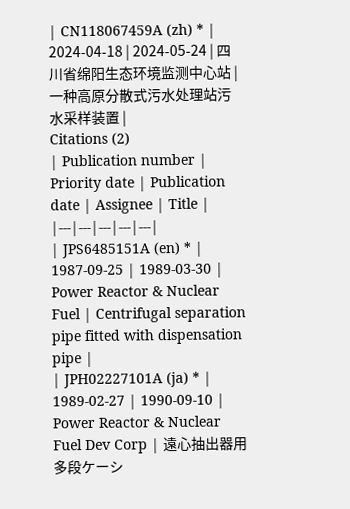| CN118067459A (zh) * | 2024-04-18 | 2024-05-24 | 四川省绵阳生态环境监测中心站 | 一种高原分散式污水处理站污水采样装置 |
Citations (2)
| Publication number | Priority date | Publication date | Assignee | Title |
|---|---|---|---|---|
| JPS6485151A (en) * | 1987-09-25 | 1989-03-30 | Power Reactor & Nuclear Fuel | Centrifugal separation pipe fitted with dispensation pipe |
| JPH02227101A (ja) * | 1989-02-27 | 1990-09-10 | Power Reactor & Nuclear Fuel Dev Corp | 遠心抽出器用多段ケーシ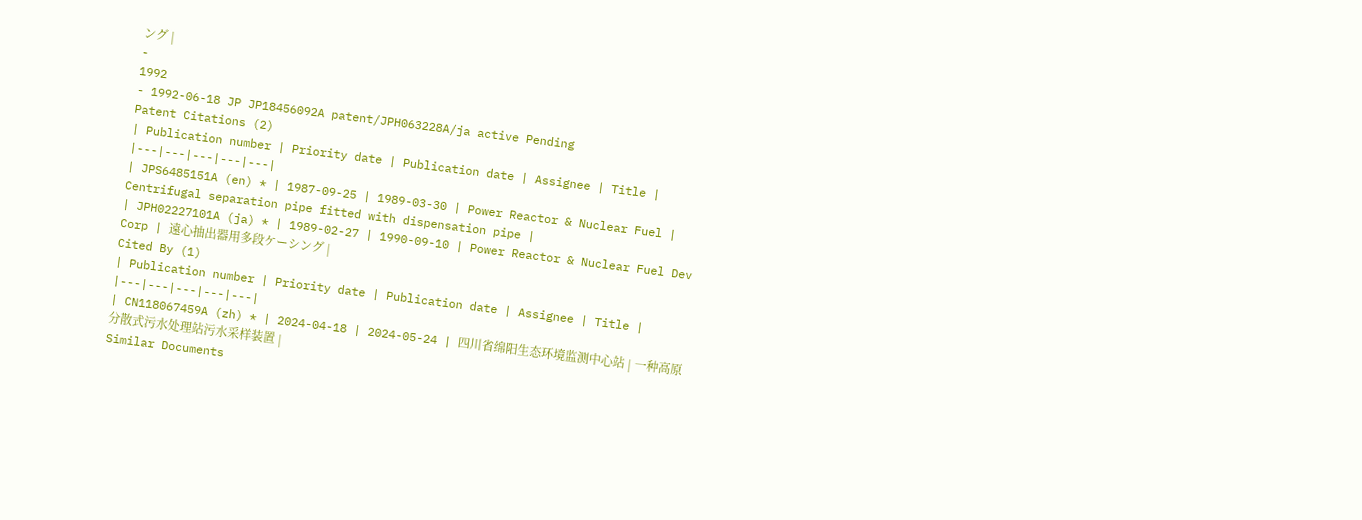ング |
-
1992
- 1992-06-18 JP JP18456092A patent/JPH063228A/ja active Pending
Patent Citations (2)
| Publication number | Priority date | Publication date | Assignee | Title |
|---|---|---|---|---|
| JPS6485151A (en) * | 1987-09-25 | 1989-03-30 | Power Reactor & Nuclear Fuel | Centrifugal separation pipe fitted with dispensation pipe |
| JPH02227101A (ja) * | 1989-02-27 | 1990-09-10 | Power Reactor & Nuclear Fuel Dev Corp | 遠心抽出器用多段ケーシング |
Cited By (1)
| Publication number | Priority date | Publication date | Assignee | Title |
|---|---|---|---|---|
| CN118067459A (zh) * | 2024-04-18 | 2024-05-24 | 四川省绵阳生态环境监测中心站 | 一种高原分散式污水处理站污水采样装置 |
Similar Documents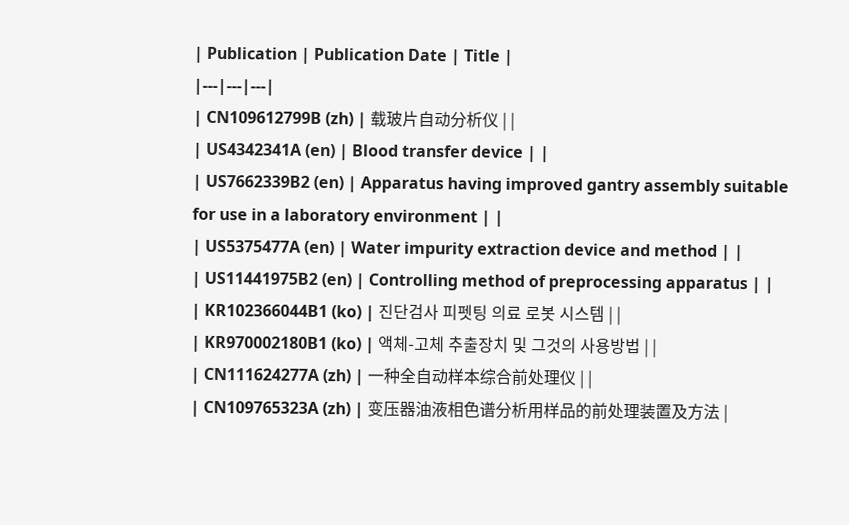| Publication | Publication Date | Title |
|---|---|---|
| CN109612799B (zh) | 载玻片自动分析仪 | |
| US4342341A (en) | Blood transfer device | |
| US7662339B2 (en) | Apparatus having improved gantry assembly suitable for use in a laboratory environment | |
| US5375477A (en) | Water impurity extraction device and method | |
| US11441975B2 (en) | Controlling method of preprocessing apparatus | |
| KR102366044B1 (ko) | 진단검사 피펫팅 의료 로봇 시스템 | |
| KR970002180B1 (ko) | 액체-고체 추출장치 및 그것의 사용방법 | |
| CN111624277A (zh) | 一种全自动样本综合前处理仪 | |
| CN109765323A (zh) | 变压器油液相色谱分析用样品的前处理装置及方法 |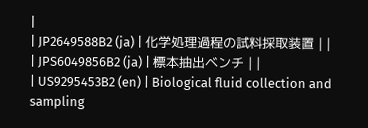|
| JP2649588B2 (ja) | 化学処理過程の試料採取装置 | |
| JPS6049856B2 (ja) | 標本抽出ベンチ | |
| US9295453B2 (en) | Biological fluid collection and sampling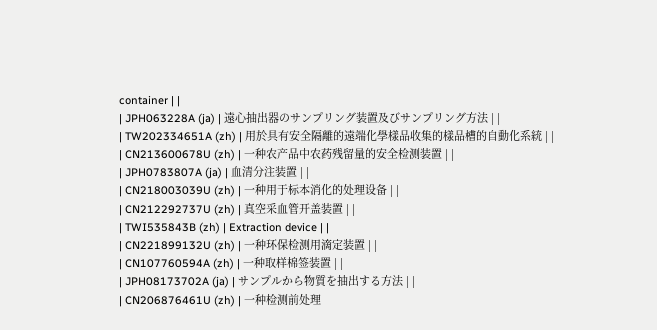container | |
| JPH063228A (ja) | 遠心抽出器のサンプリング装置及びサンプリング方法 | |
| TW202334651A (zh) | 用於具有安全隔離的遠端化學樣品收集的樣品槽的自動化系統 | |
| CN213600678U (zh) | 一种农产品中农药残留量的安全检测装置 | |
| JPH0783807A (ja) | 血清分注装置 | |
| CN218003039U (zh) | 一种用于标本消化的处理设备 | |
| CN212292737U (zh) | 真空采血管开盖装置 | |
| TWI535843B (zh) | Extraction device | |
| CN221899132U (zh) | 一种环保检测用滴定装置 | |
| CN107760594A (zh) | 一种取样棉签装置 | |
| JPH08173702A (ja) | サンプルから物質を抽出する方法 | |
| CN206876461U (zh) | 一种检测前处理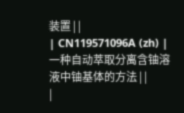装置 | |
| CN119571096A (zh) | 一种自动萃取分离含铀溶液中铀基体的方法 | |
|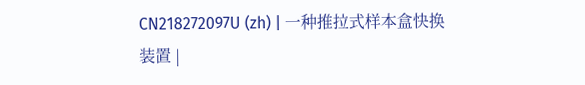CN218272097U (zh) | 一种推拉式样本盒快换装置 |